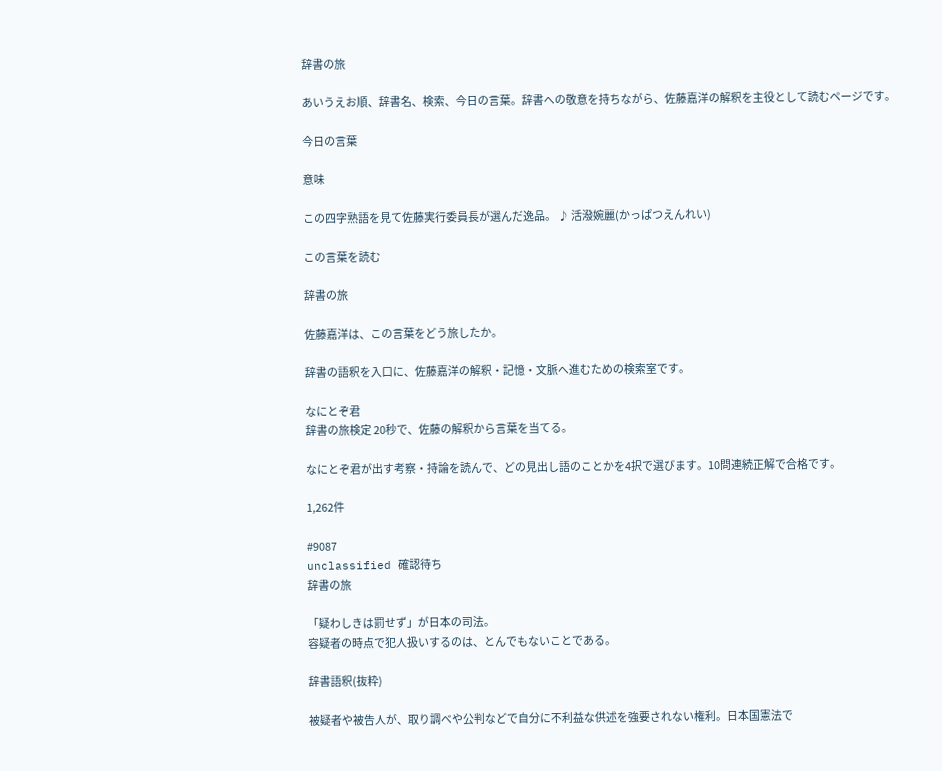辞書の旅

あいうえお順、辞書名、検索、今日の言葉。辞書への敬意を持ちながら、佐藤嘉洋の解釈を主役として読むページです。

今日の言葉

意味

この四字熟語を見て佐藤実行委員長が選んだ逸品。 ♪ 活潑婉麗(かっぱつえんれい)

この言葉を読む

辞書の旅

佐藤嘉洋は、この言葉をどう旅したか。

辞書の語釈を入口に、佐藤嘉洋の解釈・記憶・文脈へ進むための検索室です。

なにとぞ君
辞書の旅検定 20秒で、佐藤の解釈から言葉を当てる。

なにとぞ君が出す考察・持論を読んで、どの見出し語のことかを4択で選びます。10問連続正解で合格です。

1,262件

#9087
unclassified 確認待ち
辞書の旅

「疑わしきは罰せず」が日本の司法。
容疑者の時点で犯人扱いするのは、とんでもないことである。

辞書語釈(抜粋)

被疑者や被告人が、取り調べや公判などで自分に不利益な供述を強要されない権利。日本国憲法で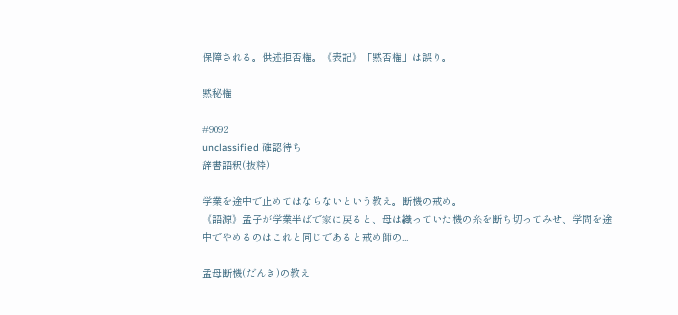保障される。供述拒否権。《表記》「黙否権」は誤り。

黙秘権

#9092
unclassified 確認待ち
辞書語釈(抜粋)

学業を途中で止めてはならないという教え。断機の戒め。
《語源》孟子が学業半ばで家に戻ると、母は織っていた機の糸を断ち切ってみせ、学問を途中でやめるのはこれと同じであると戒め師の...

孟母断機(だんき)の教え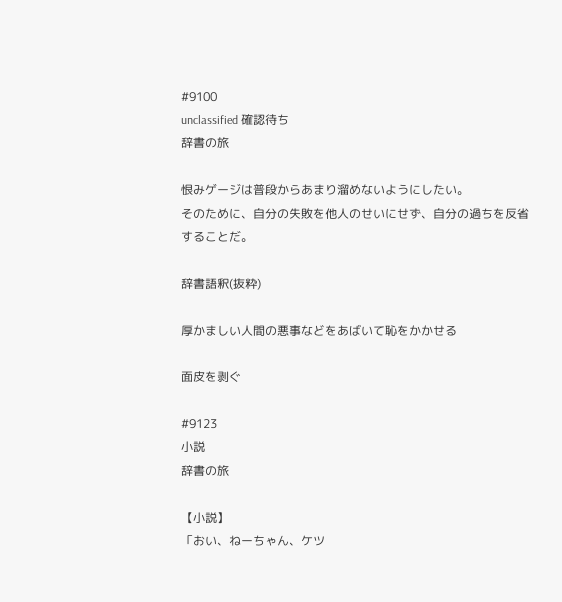#9100
unclassified 確認待ち
辞書の旅

恨みゲージは普段からあまり溜めないようにしたい。
そのために、自分の失敗を他人のせいにせず、自分の過ちを反省することだ。

辞書語釈(抜粋)

厚かましい人間の悪事などをあばいて恥をかかせる

面皮を剥ぐ

#9123
小説
辞書の旅

【小説】
「おい、ねーちゃん、ケツ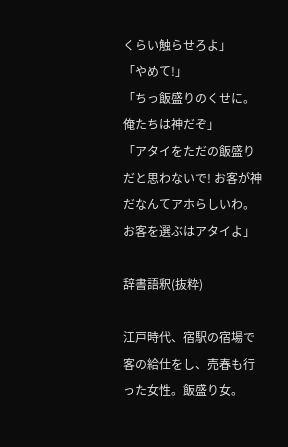くらい触らせろよ」
「やめて!」
「ちっ飯盛りのくせに。俺たちは神だぞ」
「アタイをただの飯盛りだと思わないで! お客が神だなんてアホらしいわ。お客を選ぶはアタイよ」

辞書語釈(抜粋)

江戸時代、宿駅の宿場で客の給仕をし、売春も行った女性。飯盛り女。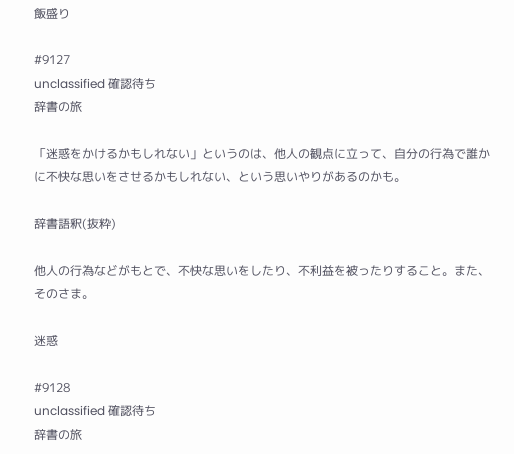飯盛り

#9127
unclassified 確認待ち
辞書の旅

「迷惑をかけるかもしれない」というのは、他人の観点に立って、自分の行為で誰かに不快な思いをさせるかもしれない、という思いやりがあるのかも。

辞書語釈(抜粋)

他人の行為などがもとで、不快な思いをしたり、不利益を被ったりすること。また、そのさま。

迷惑

#9128
unclassified 確認待ち
辞書の旅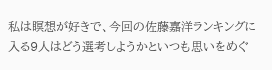私は瞑想が好きで、今回の佐藤嘉洋ランキングに入る9人はどう選考しようかといつも思いをめぐ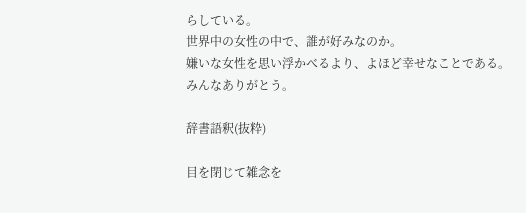らしている。
世界中の女性の中で、誰が好みなのか。
嫌いな女性を思い浮かべるより、よほど幸せなことである。
みんなありがとう。

辞書語釈(抜粋)

目を閉じて雑念を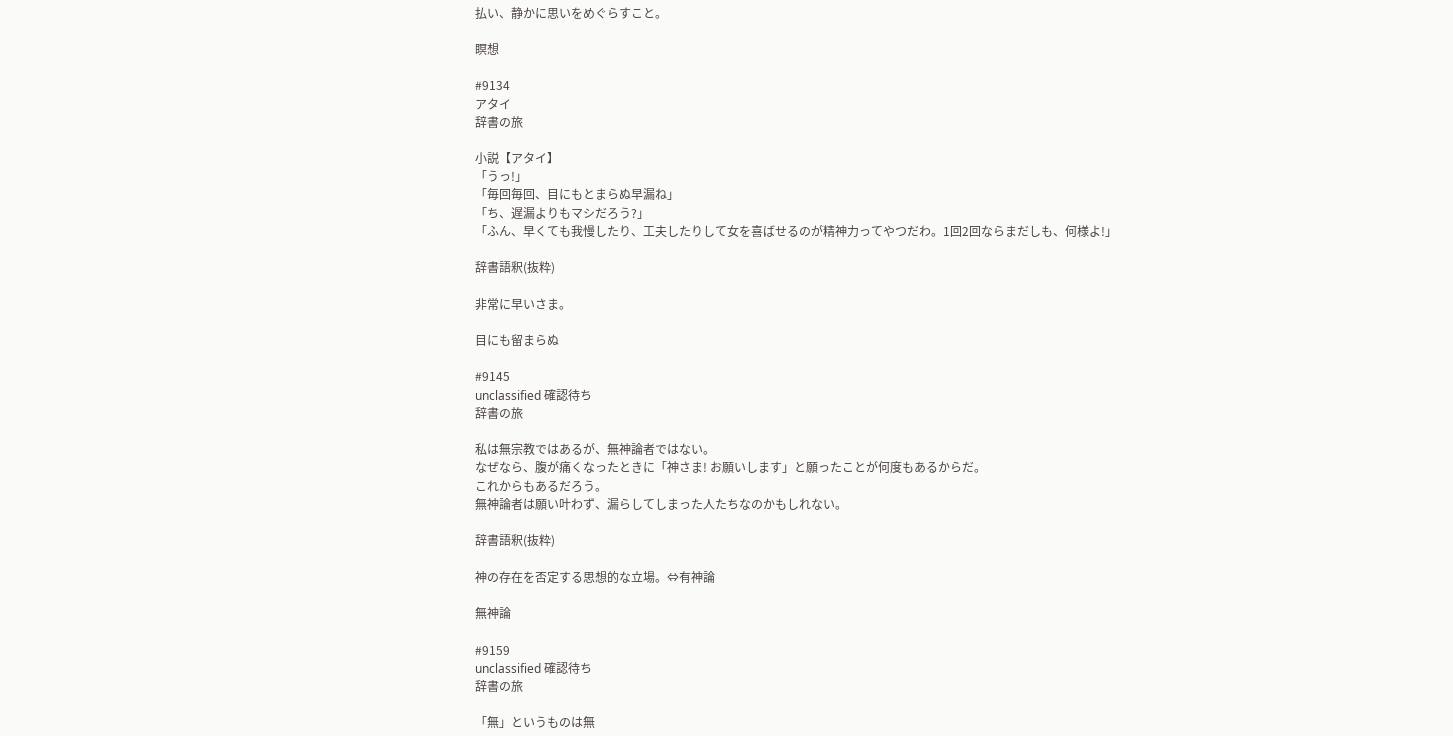払い、静かに思いをめぐらすこと。

瞑想

#9134
アタイ
辞書の旅

小説【アタイ】
「うっ!」
「毎回毎回、目にもとまらぬ早漏ね」
「ち、遅漏よりもマシだろう?」
「ふん、早くても我慢したり、工夫したりして女を喜ばせるのが精神力ってやつだわ。1回2回ならまだしも、何様よ!」

辞書語釈(抜粋)

非常に早いさま。

目にも留まらぬ

#9145
unclassified 確認待ち
辞書の旅

私は無宗教ではあるが、無神論者ではない。
なぜなら、腹が痛くなったときに「神さま! お願いします」と願ったことが何度もあるからだ。
これからもあるだろう。
無神論者は願い叶わず、漏らしてしまった人たちなのかもしれない。

辞書語釈(抜粋)

神の存在を否定する思想的な立場。⇔有神論

無神論

#9159
unclassified 確認待ち
辞書の旅

「無」というものは無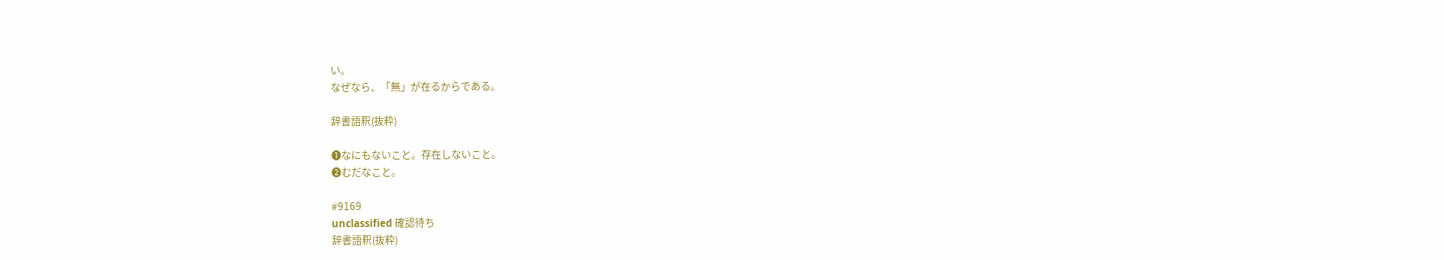い。
なぜなら、「無」が在るからである。

辞書語釈(抜粋)

❶なにもないこと。存在しないこと。
❷むだなこと。

#9169
unclassified 確認待ち
辞書語釈(抜粋)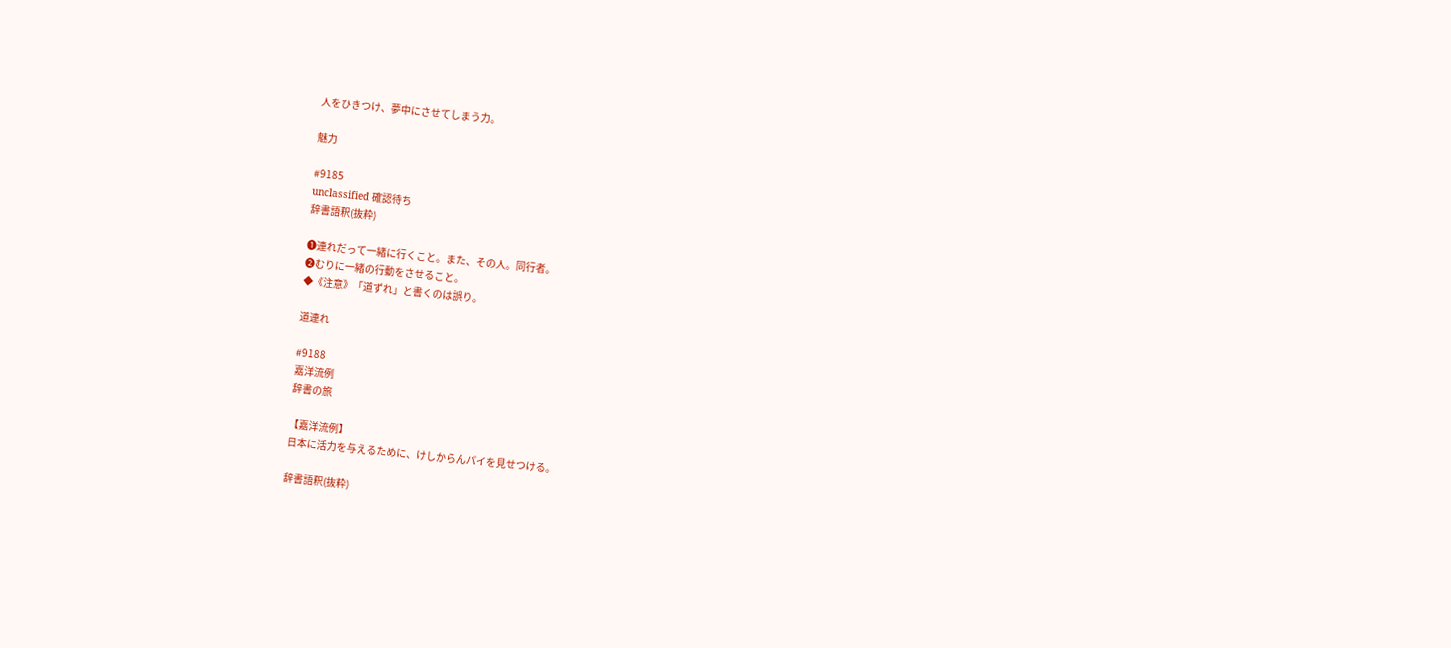人をひきつけ、夢中にさせてしまう力。

魅力

#9185
unclassified 確認待ち
辞書語釈(抜粋)

❶連れだって一緒に行くこと。また、その人。同行者。
❷むりに一緒の行動をさせること。
◆《注意》「道ずれ」と書くのは誤り。

道連れ

#9188
嘉洋流例
辞書の旅

【嘉洋流例】
日本に活力を与えるために、けしからんパイを見せつける。

辞書語釈(抜粋)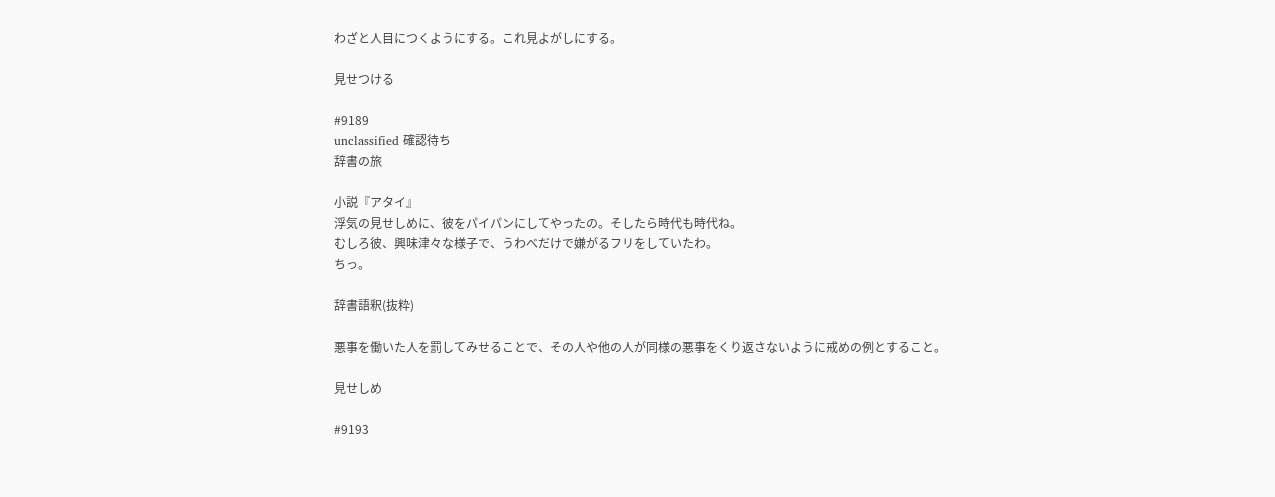わざと人目につくようにする。これ見よがしにする。

見せつける

#9189
unclassified 確認待ち
辞書の旅

小説『アタイ』
浮気の見せしめに、彼をパイパンにしてやったの。そしたら時代も時代ね。
むしろ彼、興味津々な様子で、うわべだけで嫌がるフリをしていたわ。
ちっ。

辞書語釈(抜粋)

悪事を働いた人を罰してみせることで、その人や他の人が同様の悪事をくり返さないように戒めの例とすること。

見せしめ

#9193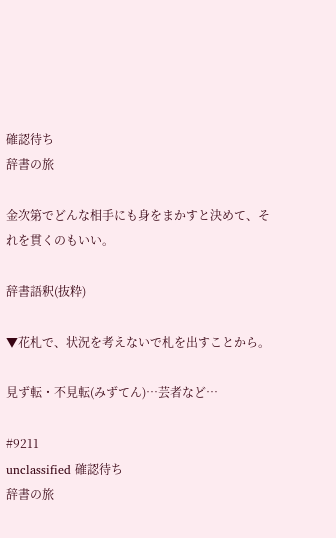確認待ち
辞書の旅

金次第でどんな相手にも身をまかすと決めて、それを貫くのもいい。

辞書語釈(抜粋)

▼花札で、状況を考えないで札を出すことから。

見ず転・不見転(みずてん)…芸者など…

#9211
unclassified 確認待ち
辞書の旅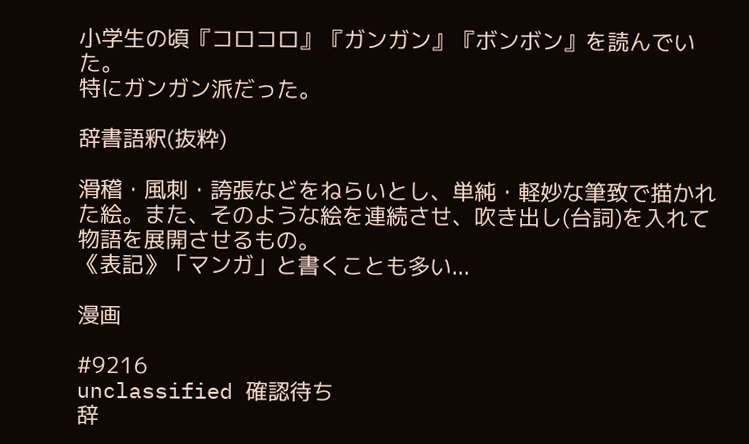小学生の頃『コロコロ』『ガンガン』『ボンボン』を読んでいた。
特にガンガン派だった。

辞書語釈(抜粋)

滑稽・風刺・誇張などをねらいとし、単純・軽妙な筆致で描かれた絵。また、そのような絵を連続させ、吹き出し(台詞)を入れて物語を展開させるもの。
《表記》「マンガ」と書くことも多い...

漫画

#9216
unclassified 確認待ち
辞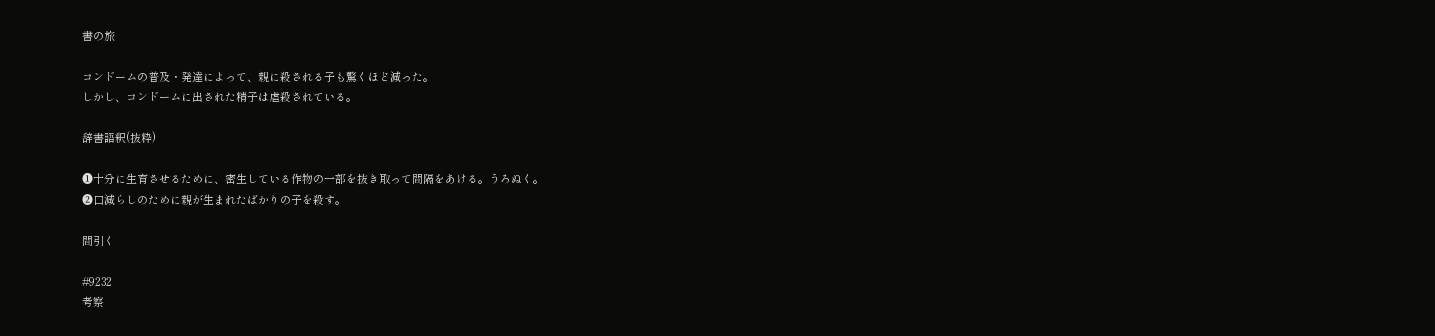書の旅

コンドームの普及・発達によって、親に殺される子も驚くほど減った。
しかし、コンドームに出された精子は虐殺されている。

辞書語釈(抜粋)

❶十分に生育させるために、密生している作物の一部を抜き取って間隔をあける。うろぬく。
❷口減らしのために親が生まれたばかりの子を殺す。

間引く

#9232
考察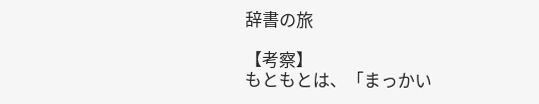辞書の旅

【考察】
もともとは、「まっかい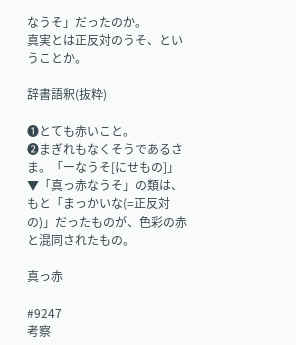なうそ」だったのか。
真実とは正反対のうそ、ということか。

辞書語釈(抜粋)

❶とても赤いこと。
❷まぎれもなくそうであるさま。「ーなうそ[にせもの]」
▼「真っ赤なうそ」の類は、もと「まっかいな(=正反対の)」だったものが、色彩の赤と混同されたもの。

真っ赤

#9247
考察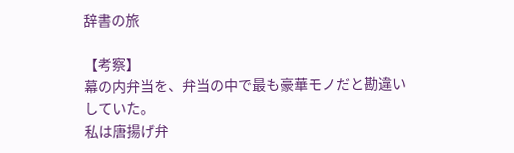辞書の旅

【考察】
幕の内弁当を、弁当の中で最も豪華モノだと勘違いしていた。
私は唐揚げ弁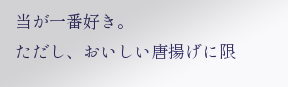当が一番好き。
ただし、おいしい唐揚げに限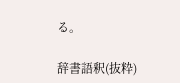る。

辞書語釈(抜粋)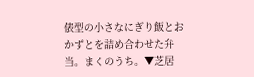俵型の小さなにぎり飯とおかずとを詰め合わせた弁当。まくのうち。▼芝居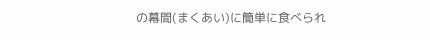の幕間(まくあい)に簡単に食べられ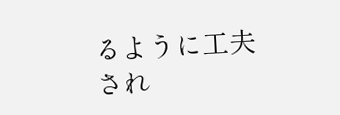るように工夫され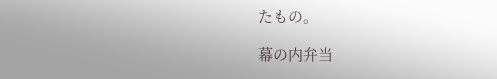たもの。

幕の内弁当